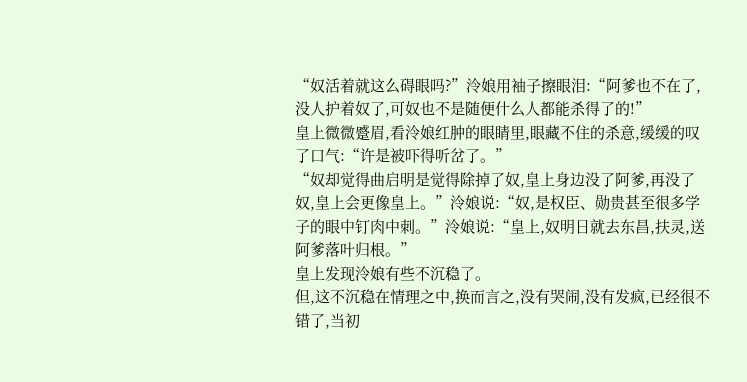“奴活着就这么碍眼吗?”泠娘用袖子擦眼泪:“阿爹也不在了,没人护着奴了,可奴也不是随便什么人都能杀得了的!”
皇上微微蹙眉,看泠娘红肿的眼睛里,眼藏不住的杀意,缓缓的叹了口气:“许是被吓得听岔了。”
“奴却觉得曲启明是觉得除掉了奴,皇上身边没了阿爹,再没了奴,皇上会更像皇上。”泠娘说:“奴,是权臣、勋贵甚至很多学子的眼中钉肉中刺。”泠娘说:“皇上,奴明日就去东昌,扶灵,送阿爹落叶归根。”
皇上发现泠娘有些不沉稳了。
但,这不沉稳在情理之中,换而言之,没有哭闹,没有发疯,已经很不错了,当初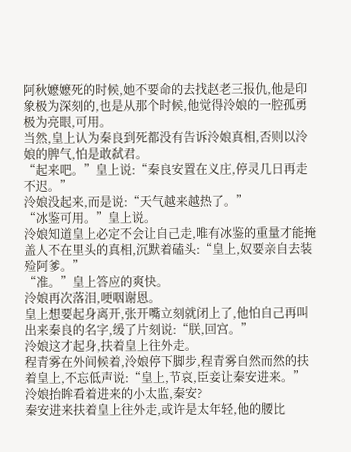阿秋嬷嬷死的时候,她不要命的去找赵老三报仇,他是印象极为深刻的,也是从那个时候,他觉得泠娘的一腔孤勇极为亮眼,可用。
当然,皇上认为秦良到死都没有告诉泠娘真相,否则以泠娘的脾气,怕是敢弑君。
“起来吧。”皇上说:“秦良安置在义庄,停灵几日再走不迟。”
泠娘没起来,而是说:“天气越来越热了。”
“冰鉴可用。”皇上说。
泠娘知道皇上必定不会让自己走,唯有冰鉴的重量才能掩盖人不在里头的真相,沉默着磕头:“皇上,奴要亲自去装殓阿爹。”
“准。”皇上答应的爽快。
泠娘再次落泪,哽咽谢恩。
皇上想要起身离开,张开嘴立刻就闭上了,他怕自己再叫出来秦良的名字,缓了片刻说:“朕,回宫。”
泠娘这才起身,扶着皇上往外走。
程青雾在外间候着,泠娘停下脚步,程青雾自然而然的扶着皇上,不忘低声说:“皇上,节哀,臣妾让秦安进来。”
泠娘抬眸看着进来的小太监,秦安?
秦安进来扶着皇上往外走,或许是太年轻,他的腰比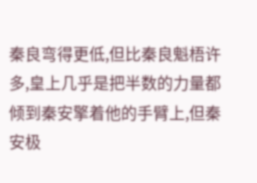秦良弯得更低,但比秦良魁梧许多,皇上几乎是把半数的力量都倾到秦安擎着他的手臂上,但秦安极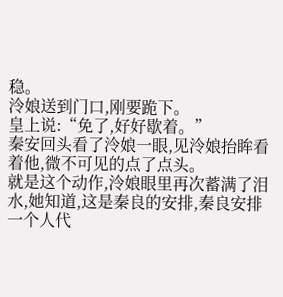稳。
泠娘送到门口,刚要跪下。
皇上说:“免了,好好歇着。”
秦安回头看了泠娘一眼,见泠娘抬眸看着他,微不可见的点了点头。
就是这个动作,泠娘眼里再次蓄满了泪水,她知道,这是秦良的安排,秦良安排一个人代